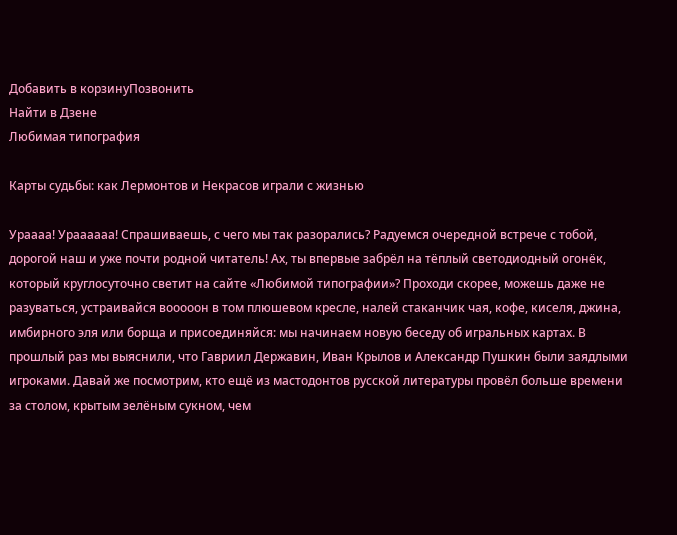Добавить в корзинуПозвонить
Найти в Дзене
Любимая типография

Карты судьбы: как Лермонтов и Некрасов играли с жизнью

Ураааа! Ураааааа! Спрашиваешь, с чего мы так разорались? Радуемся очередной встрече с тобой, дорогой наш и уже почти родной читатель! Ах, ты впервые забрёл на тёплый светодиодный огонёк, который круглосуточно светит на сайте «Любимой типографии»? Проходи скорее, можешь даже не разуваться, устраивайся вооооон в том плюшевом кресле, налей стаканчик чая, кофе, киселя, джина, имбирного эля или борща и присоединяйся: мы начинаем новую беседу об игральных картах. В прошлый раз мы выяснили, что Гавриил Державин, Иван Крылов и Александр Пушкин были заядлыми игроками. Давай же посмотрим, кто ещё из мастодонтов русской литературы провёл больше времени за столом, крытым зелёным сукном, чем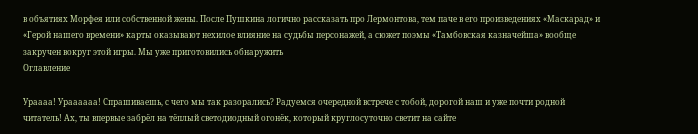в объятиях Морфея или собственной жены. После Пушкина логично рассказать про Лермонтова, тем паче в его произведениях «Маскарад» и «Герой нашего времени» карты оказывают нехилое влияние на судьбы персонажей, а сюжет поэмы «Тамбовская казначейша» вообще закручен вокруг этой игры. Мы уже приготовились обнаружить
Оглавление

Ураааа! Ураааааа! Спрашиваешь, с чего мы так разорались? Радуемся очередной встрече с тобой, дорогой наш и уже почти родной читатель! Ах, ты впервые забрёл на тёплый светодиодный огонёк, который круглосуточно светит на сайте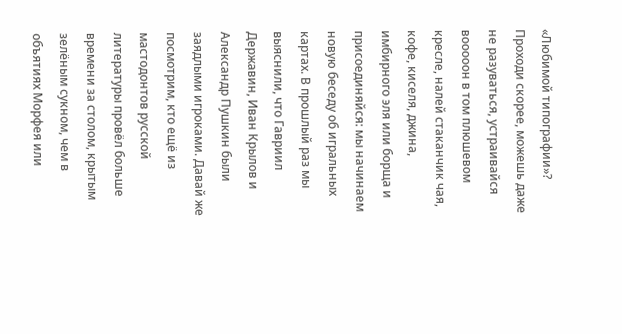«Любимой типографии»? Проходи скорее, можешь даже не разуваться, устраивайся вооооон в том плюшевом кресле, налей стаканчик чая, кофе, киселя, джина, имбирного эля или борща и присоединяйся: мы начинаем новую беседу об игральных картах. В прошлый раз мы выяснили, что Гавриил Державин, Иван Крылов и Александр Пушкин были заядлыми игроками. Давай же посмотрим, кто ещё из мастодонтов русской литературы провёл больше времени за столом, крытым зелёным сукном, чем в объятиях Морфея или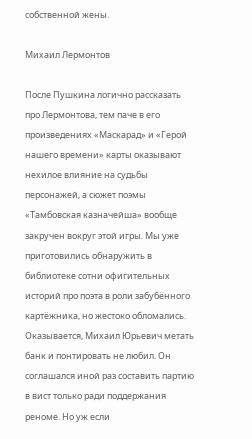собственной жены.

Михаил Лермонтов

После Пушкина логично рассказать про Лермонтова, тем паче в его произведениях «Маскарад» и «Герой нашего времени» карты оказывают нехилое влияние на судьбы персонажей, а сюжет поэмы «Тамбовская казначейша» вообще закручен вокруг этой игры. Мы уже приготовились обнаружить в библиотеке сотни офигительных историй про поэта в роли забубённого картёжника, но жестоко обломались. Оказывается, Михаил Юрьевич метать банк и понтировать не любил. Он соглашался иной раз составить партию в вист только ради поддержания реноме. Но уж если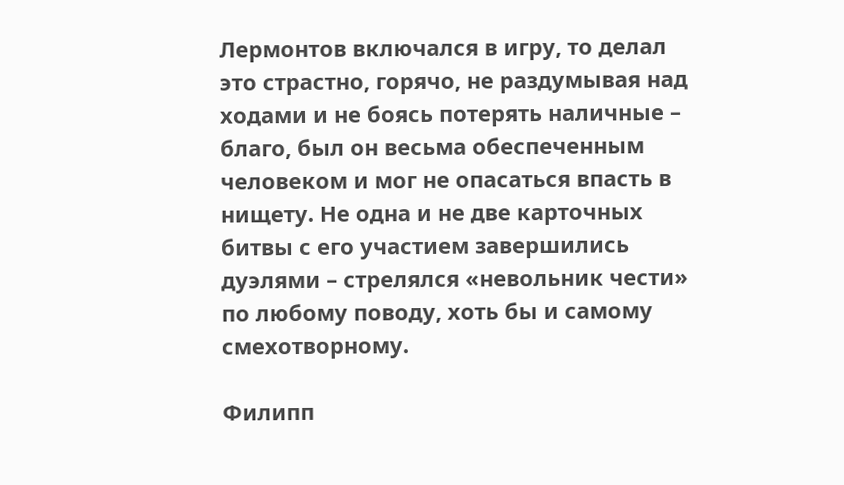Лермонтов включался в игру, то делал это страстно, горячо, не раздумывая над ходами и не боясь потерять наличные – благо, был он весьма обеспеченным человеком и мог не опасаться впасть в нищету. Не одна и не две карточных битвы с его участием завершились дуэлями – стрелялся «невольник чести» по любому поводу, хоть бы и самому смехотворному.

Филипп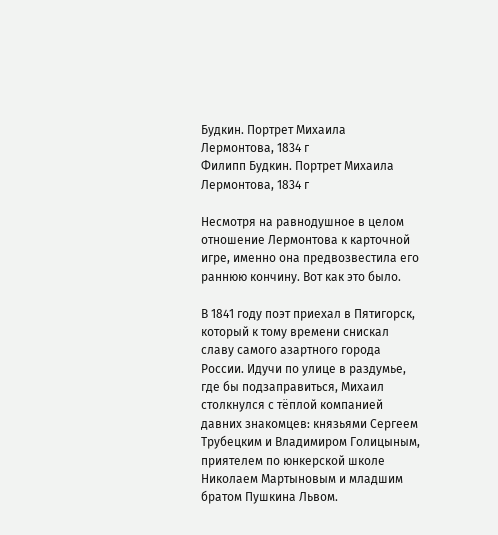Будкин. Портрет Михаила Лермонтова, 1834 г
Филипп Будкин. Портрет Михаила Лермонтова, 1834 г

Несмотря на равнодушное в целом отношение Лермонтова к карточной игре, именно она предвозвестила его раннюю кончину. Вот как это было.

В 1841 году поэт приехал в Пятигорск, который к тому времени снискал славу самого азартного города России. Идучи по улице в раздумье, где бы подзаправиться, Михаил столкнулся с тёплой компанией давних знакомцев: князьями Сергеем Трубецким и Владимиром Голицыным, приятелем по юнкерской школе Николаем Мартыновым и младшим братом Пушкина Львом.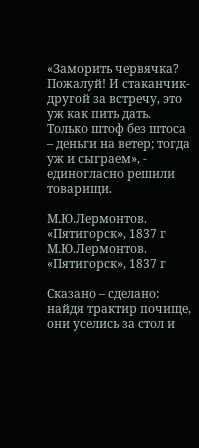«Заморить червячка? Пожалуй! И стаканчик-другой за встречу, это уж как пить дать. Только штоф без штоса – деньги на ветер; тогда уж и сыграем», - единогласно решили товарищи.

М.Ю.Лермонтов. «Пятигорск», 1837 г
М.Ю.Лермонтов. «Пятигорск», 1837 г

Сказано – сделано: найдя трактир почище, они уселись за стол и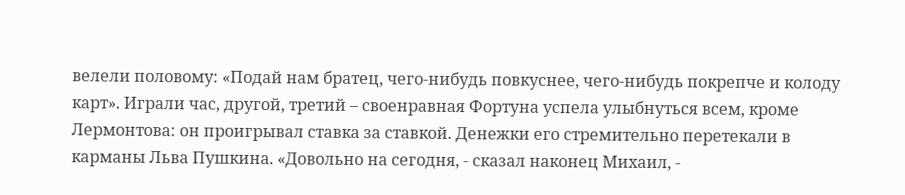велели половому: «Подай нам братец, чего-нибудь повкуснее, чего-нибудь покрепче и колоду карт». Играли час, другой, третий – своенравная Фортуна успела улыбнуться всем, кроме Лермонтова: он проигрывал ставка за ставкой. Денежки его стремительно перетекали в карманы Льва Пушкина. «Довольно на сегодня, - сказал наконец Михаил, -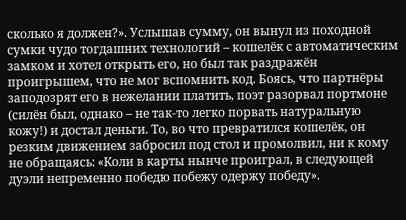сколько я должен?». Услышав сумму, он вынул из походной сумки чудо тогдашних технологий – кошелёк с автоматическим замком и хотел открыть его, но был так раздражён проигрышем, что не мог вспомнить код. Боясь, что партнёры заподозрят его в нежелании платить, поэт разорвал портмоне (силён был, однако – не так-то легко порвать натуральную кожу!) и достал деньги. То, во что превратился кошелёк, он резким движением забросил под стол и промолвил, ни к кому не обращаясь: «Коли в карты нынче проиграл, в следующей дуэли непременно победю побежу одержу победу».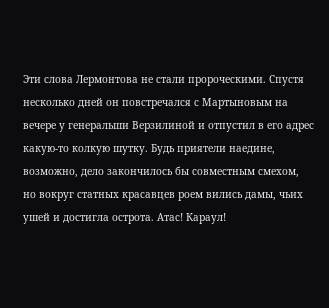Эти слова Лермонтова не стали пророческими. Спустя несколько дней он повстречался с Мартыновым на вечере у генеральши Верзилиной и отпустил в его адрес какую-то колкую шутку. Будь приятели наедине, возможно, дело закончилось бы совместным смехом, но вокруг статных красавцев роем вились дамы, чьих ушей и достигла острота. Атас! Караул!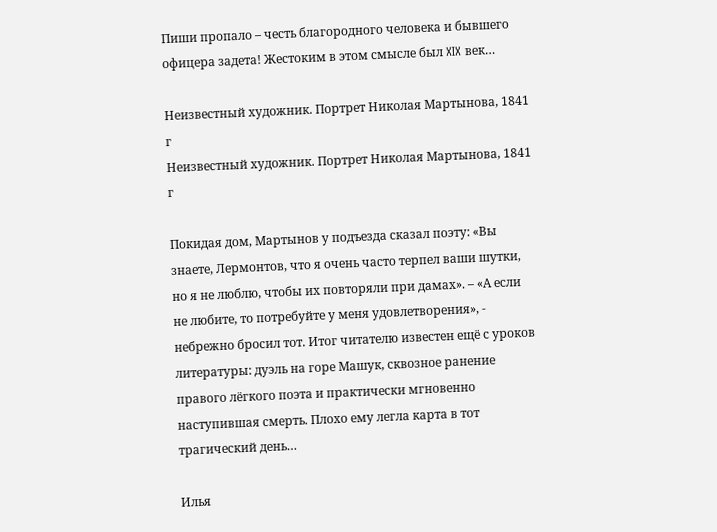Пиши пропало – честь благородного человека и бывшего офицера задета! Жестоким в этом смысле был XIX век…

Неизвестный художник. Портрет Николая Мартынова, 1841 г
Неизвестный художник. Портрет Николая Мартынова, 1841 г

Покидая дом, Мартынов у подъезда сказал поэту: «Вы знаете, Лермонтов, что я очень часто терпел ваши шутки, но я не люблю, чтобы их повторяли при дамах». – «А если не любите, то потребуйте у меня удовлетворения», - небрежно бросил тот. Итог читателю известен ещё с уроков литературы: дуэль на горе Машук, сквозное ранение правого лёгкого поэта и практически мгновенно наступившая смерть. Плохо ему легла карта в тот трагический день…

Илья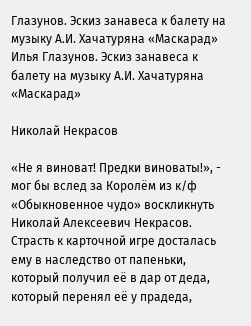Глазунов. Эскиз занавеса к балету на музыку А.И. Хачатуряна «Маскарад»
Илья Глазунов. Эскиз занавеса к балету на музыку А.И. Хачатуряна «Маскарад»

Николай Некрасов

«Не я виноват! Предки виноваты!», - мог бы вслед за Королём из к/ф «Обыкновенное чудо» воскликнуть Николай Алексеевич Некрасов. Страсть к карточной игре досталась ему в наследство от папеньки, который получил её в дар от деда, который перенял её у прадеда,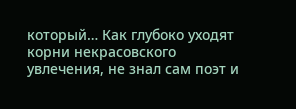который… Как глубоко уходят корни некрасовского увлечения, не знал сам поэт и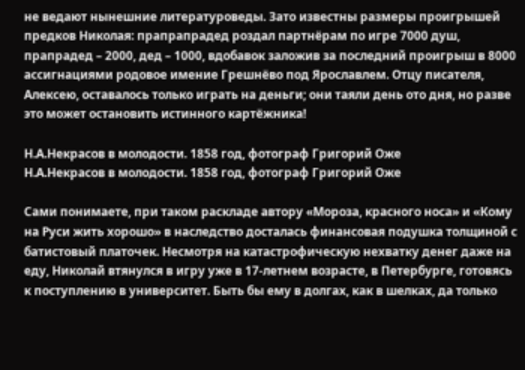не ведают нынешние литературоведы. Зато известны размеры проигрышей предков Николая: прапрапрадед роздал партнёрам по игре 7000 душ, прапрадед – 2000, дед – 1000, вдобавок заложив за последний проигрыш в 8000 ассигнациями родовое имение Грешнёво под Ярославлем. Отцу писателя, Алексею, оставалось только играть на деньги; они таяли день ото дня, но разве это может остановить истинного картёжника!

Н.А.Некрасов в молодости. 1858 год, фотограф Григорий Оже
Н.А.Некрасов в молодости. 1858 год, фотограф Григорий Оже

Сами понимаете, при таком раскладе автору «Мороза, красного носа» и «Кому на Руси жить хорошо» в наследство досталась финансовая подушка толщиной с батистовый платочек. Несмотря на катастрофическую нехватку денег даже на еду, Николай втянулся в игру уже в 17-летнем возрасте, в Петербурге, готовясь к поступлению в университет. Быть бы ему в долгах, как в шелках, да только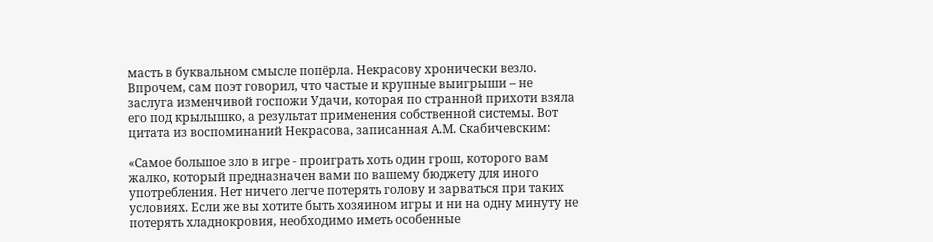масть в буквальном смысле попёрла. Некрасову хронически везло. Впрочем, сам поэт говорил, что частые и крупные выигрыши – не заслуга изменчивой госпожи Удачи, которая по странной прихоти взяла его под крылышко, а результат применения собственной системы. Вот цитата из воспоминаний Некрасова, записанная А.М. Скабичевским:

«Самое большое зло в игре - проиграть хоть один грош, которого вам жалко, который предназначен вами по вашему бюджету для иного употребления. Нет ничего легче потерять голову и зарваться при таких условиях. Если же вы хотите быть хозяином игры и ни на одну минуту не потерять хладнокровия, необходимо иметь особенные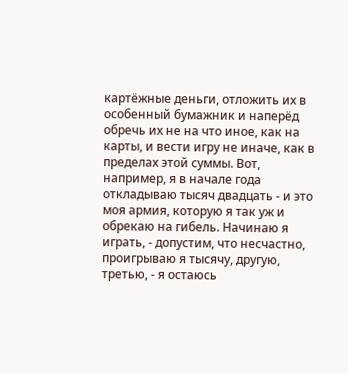картёжные деньги, отложить их в особенный бумажник и наперёд обречь их не на что иное, как на карты, и вести игру не иначе, как в пределах этой суммы. Вот, например, я в начале года откладываю тысяч двадцать - и это моя армия, которую я так уж и обрекаю на гибель. Начинаю я играть, - допустим, что несчастно, проигрываю я тысячу, другую, третью, - я остаюсь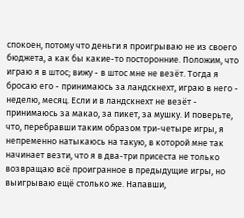спокоен, потому что деньги я проигрываю не из своего бюджета, а как бы какие-то посторонние. Положим, что играю я в штос; вижу - в штос мне не везёт. Тогда я бросаю его - принимаюсь за ландскнехт, играю в него - неделю, месяц. Если и в ландскнехт не везёт - принимаюсь за макао, за пикет, за мушку. И поверьте, что, перебравши таким образом три-четыре игры, я непременно натыкаюсь на такую, в которой мне так начинает везти, что я в два-три присеста не только возвращаю всё проигранное в предыдущие игры, но выигрываю ещё столько же. Напавши,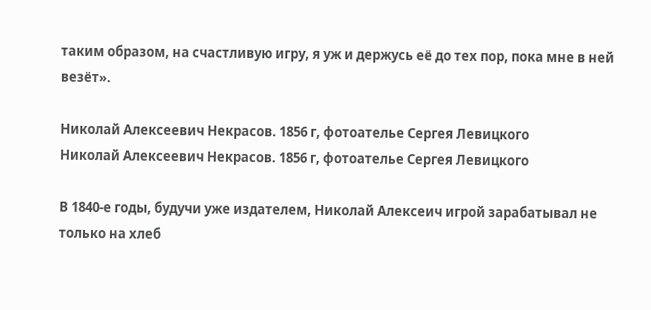таким образом, на счастливую игру, я уж и держусь её до тех пор, пока мне в ней везёт».

Николай Алексеевич Некрасов. 1856 г, фотоателье Сергея Левицкого
Николай Алексеевич Некрасов. 1856 г, фотоателье Сергея Левицкого

В 1840-е годы, будучи уже издателем, Николай Алексеич игрой зарабатывал не только на хлеб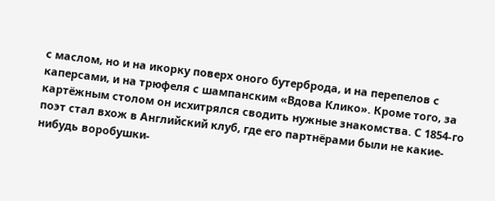с маслом, но и на икорку поверх оного бутерброда, и на перепелов с каперсами, и на трюфеля с шампанским «Вдова Клико». Кроме того, за картёжным столом он исхитрялся сводить нужные знакомства. С 1854-го поэт стал вхож в Английский клуб, где его партнёрами были не какие-нибудь воробушки-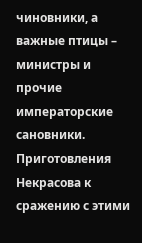чиновники, а важные птицы – министры и прочие императорские сановники. Приготовления Некрасова к сражению с этими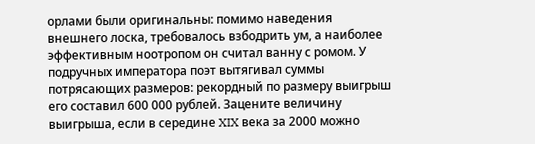орлами были оригинальны: помимо наведения внешнего лоска, требовалось взбодрить ум, а наиболее эффективным ноотропом он считал ванну с ромом. У подручных императора поэт вытягивал суммы потрясающих размеров: рекордный по размеру выигрыш его составил 600 000 рублей. Зацените величину выигрыша, если в середине XIX века за 2000 можно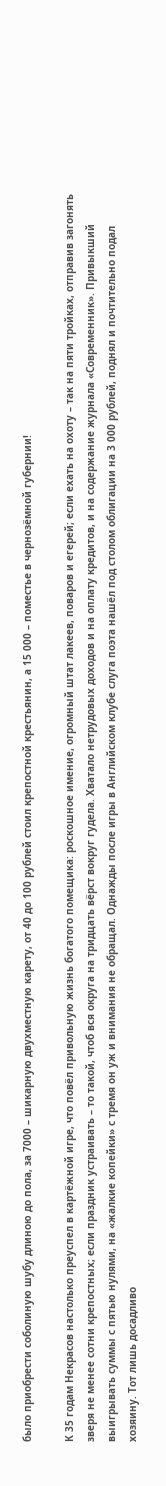было приобрести соболиную шубу длиною до пола, за 7000 – шикарную двухместную карету, от 40 до 100 рублей стоил крепостной крестьянин, а 15 000 – поместье в чернозёмной губернии!

К 35 годам Некрасов настолько преуспел в картёжной игре, что повёл привольную жизнь богатого помещика: роскошное имение, огромный штат лакеев, поваров и егерей; если ехать на охоту – так на пяти тройках, отправив загонять зверя не менее сотни крепостных; если праздник устраивать – то такой, чтоб вся округа на тридцать вёрст вокруг гудела. Хватало нетрудовых доходов и на оплату кредитов, и на содержание журнала «Современник». Привыкший выигрывать суммы с пятью нулями, на «жалкие копейки» с тремя он уж и внимания не обращал. Однажды после игры в Английском клубе слуга поэта нашёл под столом облигации на 3 000 рублей, поднял и почтительно подал хозяину. Тот лишь досадливо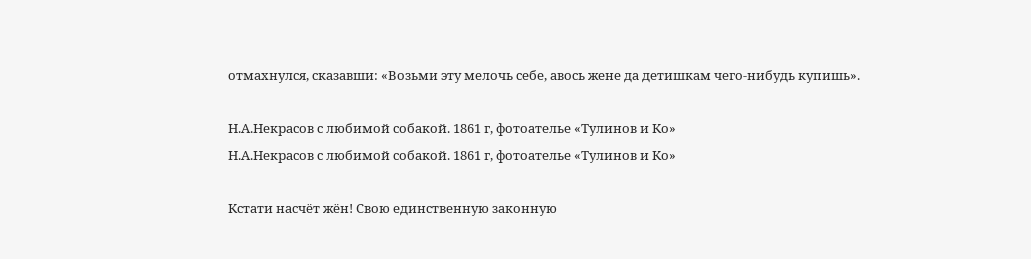отмахнулся, сказавши: «Возьми эту мелочь себе, авось жене да детишкам чего-нибудь купишь».

Н.А.Некрасов с любимой собакой. 1861 г, фотоателье «Тулинов и Ко»
Н.А.Некрасов с любимой собакой. 1861 г, фотоателье «Тулинов и Ко»

Кстати насчёт жён! Свою единственную законную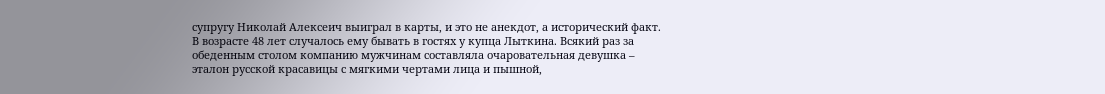супругу Николай Алексеич выиграл в карты, и это не анекдот, а исторический факт. В возрасте 48 лет случалось ему бывать в гостях у купца Лыткина. Всякий раз за обеденным столом компанию мужчинам составляла очаровательная девушка – эталон русской красавицы с мягкими чертами лица и пышной,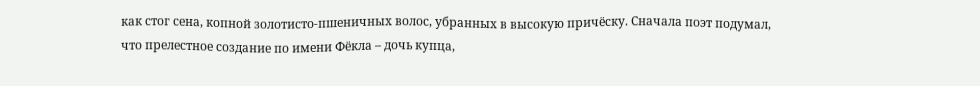как стог сена, копной золотисто-пшеничных волос, убранных в высокую причёску. Сначала поэт подумал, что прелестное создание по имени Фёкла – дочь купца,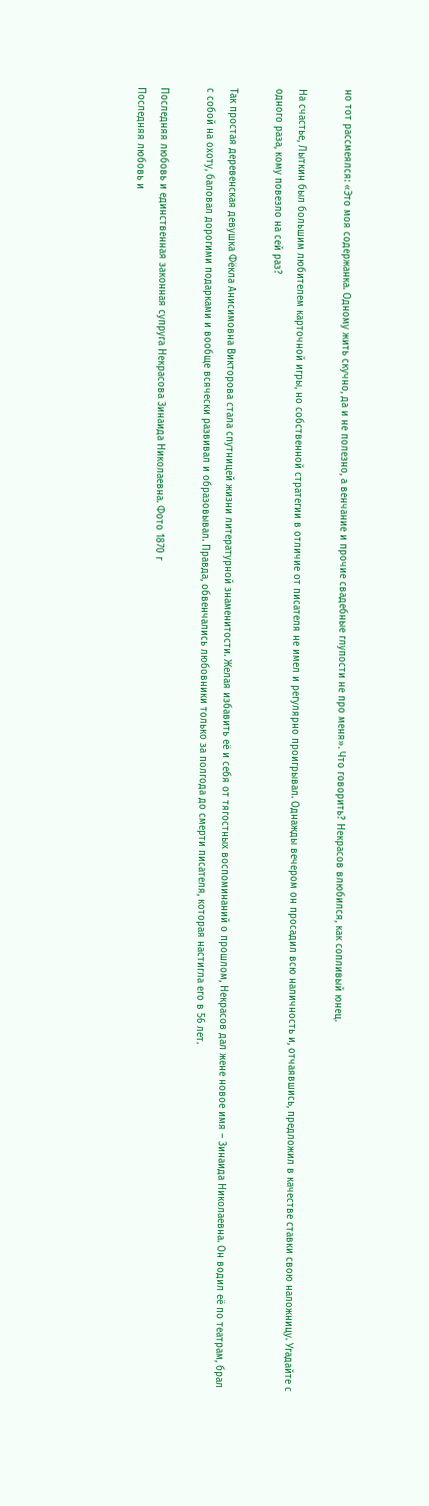но тот рассмеялся: «Это моя содержанка. Одному жить скучно, да и не полезно, а венчание и прочие свадебные глупости не про меня». Что говорить? Некрасов влюбился, как сопливый юнец.

На счастье, Лыткин был большим любителем карточной игры, но собственной стратегии в отличие от писателя не имел и регулярно проигрывал. Однажды вечером он просадил всю наличность и, отчаявшись, предложил в качестве ставки свою наложницу. Угадайте с одного раза, кому повезло на сей раз?

Так простая деревенская девушка Фёкла Анисимовна Викторова стала спутницей жизни литературной знаменитости. Желая избавить её и себя от тягостных воспоминаний о прошлом, Некрасов дал жене новое имя – Зинаида Николаевна. Он водил её по театрам, брал с собой на охоту, баловал дорогими подарками и вообще всячески развивал и образовывал. Правда, обвенчались любовники только за полгода до смерти писателя, которая настигла его в 56 лет.

Последняя любовь и единственная законная супруга Некрасова Зинаида Николаевна. Фото 1870 г
Последняя любовь и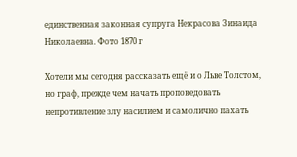единственная законная супруга Некрасова Зинаида Николаевна. Фото 1870 г

Хотели мы сегодня рассказать ещё и о Льве Толстом, но граф, прежде чем начать проповедовать непротивление злу насилием и самолично пахать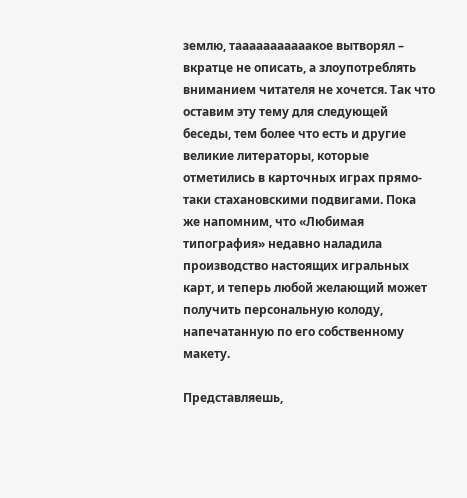землю, тааааааааааакое вытворял – вкратце не описать, а злоупотреблять вниманием читателя не хочется. Так что оставим эту тему для следующей беседы, тем более что есть и другие великие литераторы, которые отметились в карточных играх прямо-таки стахановскими подвигами. Пока же напомним, что «Любимая типография» недавно наладила производство настоящих игральных карт, и теперь любой желающий может получить персональную колоду, напечатанную по его собственному макету.

Представляешь,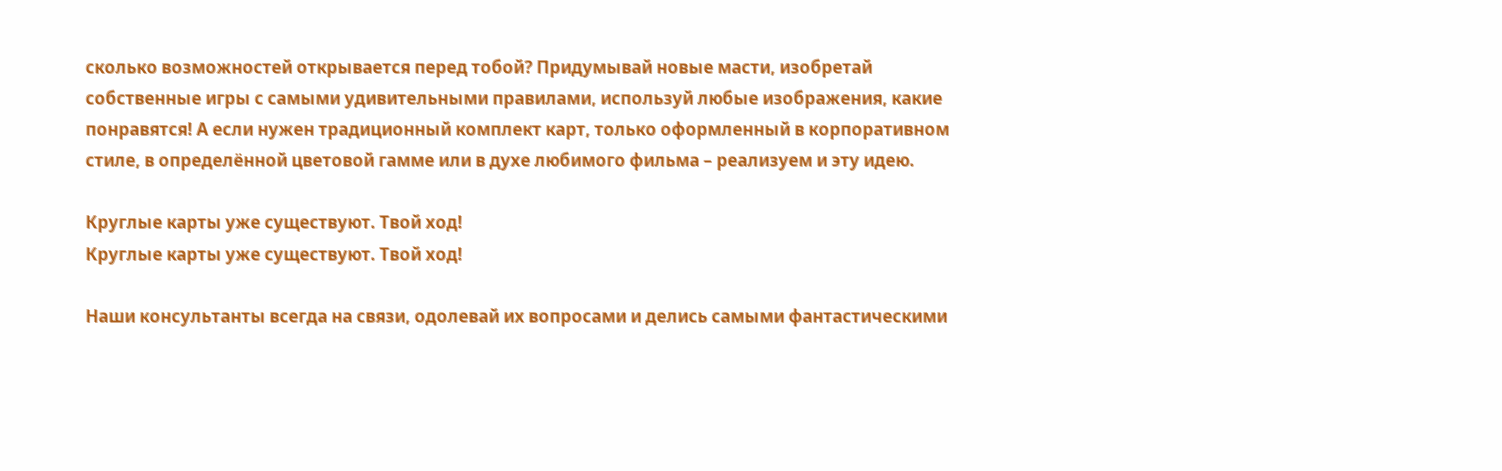сколько возможностей открывается перед тобой? Придумывай новые масти, изобретай собственные игры с самыми удивительными правилами, используй любые изображения, какие понравятся! А если нужен традиционный комплект карт, только оформленный в корпоративном стиле, в определённой цветовой гамме или в духе любимого фильма – реализуем и эту идею.

Круглые карты уже существуют. Твой ход!
Круглые карты уже существуют. Твой ход!

Наши консультанты всегда на связи, одолевай их вопросами и делись самыми фантастическими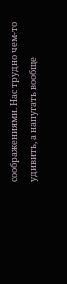соображениями. Нас трудно чем-то удивить, а напугать вообще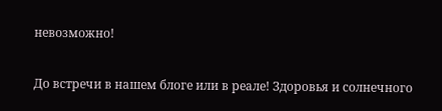невозможно!

До встречи в нашем блоге или в реале! Здоровья и солнечного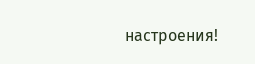настроения!